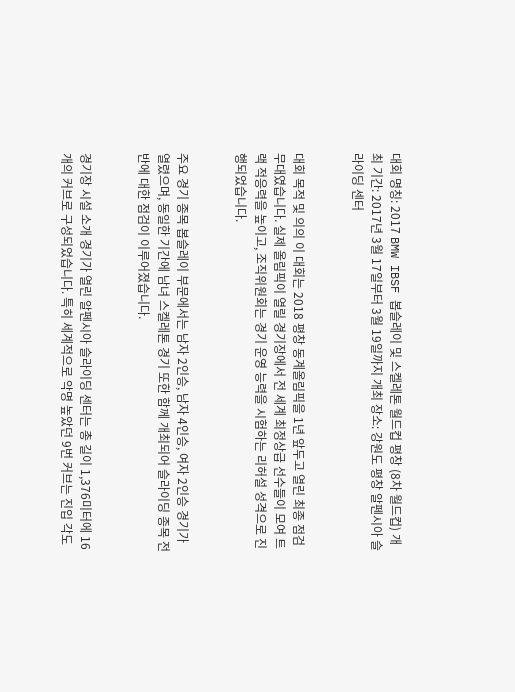대회 명칭: 2017 BMW IBSF 봅슬레이 및 스켈레톤 월드컵 평창 (8차 월드컵) 개최 기간: 2017년 3월 17일부터 3월 19일까지 개최 장소: 강원도 평창 알펜시아 슬라이딩 센터


대회 목적 및 의의 이 대회는 2018 평창 동계올림픽을 1년 앞두고 열린 최종 점검 무대였습니다. 실제 올림픽이 열릴 경기장에서 전 세계 최정상급 선수들이 모여 트랙 적응력을 높이고, 조직위원회는 경기 운영 능력을 시험하는 리허설 성격으로 진행되었습니다.


주요 경기 종목 봅슬레이 부문에서는 남자 2인승, 남자 4인승, 여자 2인승 경기가 열렸으며, 동일한 기간에 남녀 스켈레톤 경기 또한 함께 개최되어 슬라이딩 종목 전반에 대한 점검이 이루어졌습니다.


경기장 시설 소개 경기가 열린 알펜시아 슬라이딩 센터는 총 길이 1,376미터에 16개의 커브로 구성되었습니다. 특히 세계적으로 악명 높았던 9번 커브는 진입 각도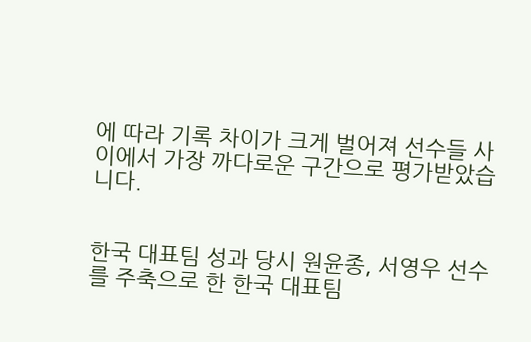에 따라 기록 차이가 크게 벌어져 선수들 사이에서 가장 까다로운 구간으로 평가받았습니다.


한국 대표팀 성과 당시 원윤종, 서영우 선수를 주축으로 한 한국 대표팀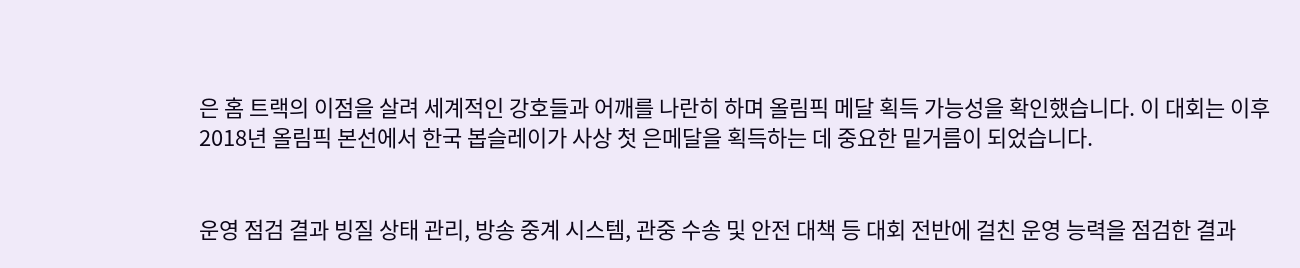은 홈 트랙의 이점을 살려 세계적인 강호들과 어깨를 나란히 하며 올림픽 메달 획득 가능성을 확인했습니다. 이 대회는 이후 2018년 올림픽 본선에서 한국 봅슬레이가 사상 첫 은메달을 획득하는 데 중요한 밑거름이 되었습니다.


운영 점검 결과 빙질 상태 관리, 방송 중계 시스템, 관중 수송 및 안전 대책 등 대회 전반에 걸친 운영 능력을 점검한 결과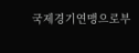국제경기연맹으로부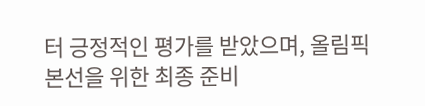터 긍정적인 평가를 받았으며, 올림픽 본선을 위한 최종 준비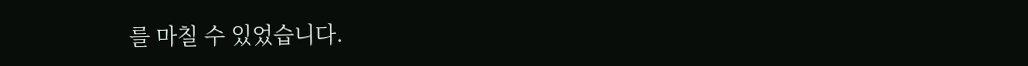를 마칠 수 있었습니다.